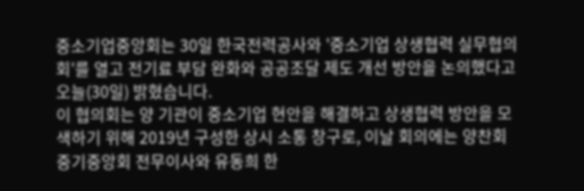중소기업중앙회는 30일 한국전력공사와 '중소기업 상생협력 실무협의회'를 열고 전기료 부담 완화와 공공조달 제도 개선 방안을 논의했다고 오늘(30일) 밝혔습니다.
이 협의회는 양 기관이 중소기업 현안을 해결하고 상생협력 방안을 모색하기 위해 2019년 구성한 상시 소통 창구로, 이날 회의에는 양찬회 중기중앙회 전무이사와 유동희 한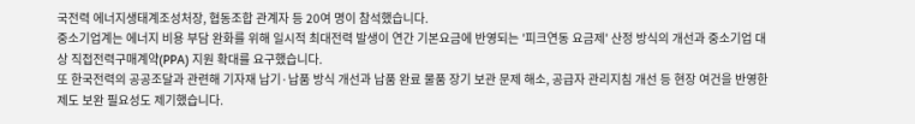국전력 에너지생태계조성처장, 협동조합 관계자 등 20여 명이 참석했습니다.
중소기업계는 에너지 비용 부담 완화를 위해 일시적 최대전력 발생이 연간 기본요금에 반영되는 '피크연동 요금제' 산정 방식의 개선과 중소기업 대상 직접전력구매계약(PPA) 지원 확대를 요구했습니다.
또 한국전력의 공공조달과 관련해 기자재 납기·납품 방식 개선과 납품 완료 물품 장기 보관 문제 해소, 공급자 관리지침 개선 등 현장 여건을 반영한 제도 보완 필요성도 제기했습니다.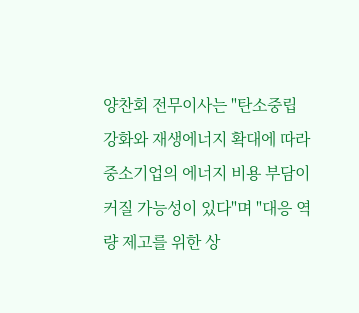양찬회 전무이사는 "탄소중립 강화와 재생에너지 확대에 따라 중소기업의 에너지 비용 부담이 커질 가능성이 있다"며 "대응 역량 제고를 위한 상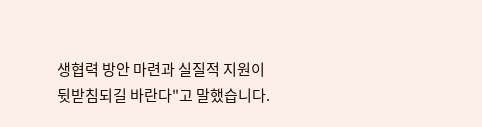생협력 방안 마련과 실질적 지원이 뒷받침되길 바란다"고 말했습니다.